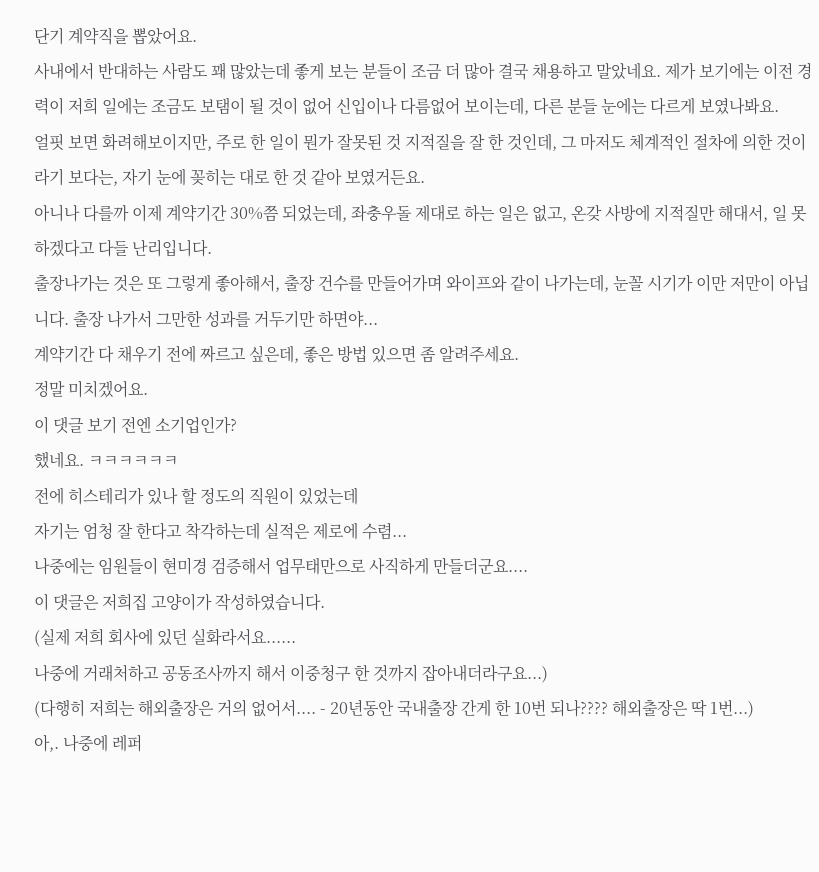단기 계약직을 뽑았어요.
사내에서 반대하는 사람도 꽤 많았는데 좋게 보는 분들이 조금 더 많아 결국 채용하고 말았네요. 제가 보기에는 이전 경력이 저희 일에는 조금도 보탬이 될 것이 없어 신입이나 다름없어 보이는데, 다른 분들 눈에는 다르게 보였나봐요.
얼핏 보면 화려해보이지만, 주로 한 일이 뭔가 잘못된 것 지적질을 잘 한 것인데, 그 마저도 체계적인 절차에 의한 것이라기 보다는, 자기 눈에 꽂히는 대로 한 것 같아 보였거든요.
아니나 다를까 이제 계약기간 30%쯤 되었는데, 좌충우돌 제대로 하는 일은 없고, 온갖 사방에 지적질만 해대서, 일 못하겠다고 다들 난리입니다.
출장나가는 것은 또 그렇게 좋아해서, 출장 건수를 만들어가며 와이프와 같이 나가는데, 눈꼴 시기가 이만 저만이 아닙니다. 출장 나가서 그만한 성과를 거두기만 하면야...
계약기간 다 채우기 전에 짜르고 싶은데, 좋은 방법 있으면 좀 알려주세요.
정말 미치겠어요.
이 댓글 보기 전엔 소기업인가?
했네요. ㅋㅋㅋㅋㅋㅋ
전에 히스테리가 있나 할 정도의 직원이 있었는데
자기는 엄청 잘 한다고 착각하는데 실적은 제로에 수렴...
나중에는 임원들이 현미경 검증해서 업무태만으로 사직하게 만들더군요....
이 댓글은 저희집 고양이가 작성하였습니다.
(실제 저희 회사에 있던 실화라서요......
나중에 거래처하고 공동조사까지 해서 이중청구 한 것까지 잡아내더라구요...)
(다행히 저희는 해외출장은 거의 없어서.... - 20년동안 국내출장 간게 한 10번 되나???? 해외출장은 딱 1번...)
아,. 나중에 레퍼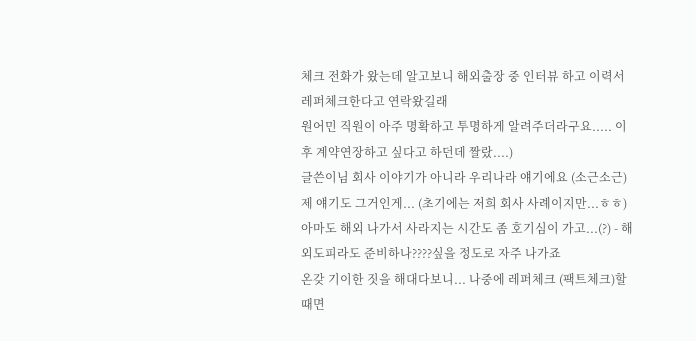체크 전화가 왔는데 알고보니 해외출장 중 인터뷰 하고 이력서 레퍼체크한다고 연락왔길래
원어민 직원이 아주 명확하고 투명하게 알려주더라구요..... 이후 계약연장하고 싶다고 하던데 짤랐....)
글쓴이님 회사 이야기가 아니라 우리나라 얘기에요 (소근소근)
제 얘기도 그거인게... (초기에는 저희 회사 사례이지만...ㅎㅎ)
아마도 해외 나가서 사라지는 시간도 좀 호기심이 가고...(?) - 해외도피라도 준비하나????싶을 정도로 자주 나가죠
온갖 기이한 짓을 해대다보니... 나중에 레퍼체크 (팩트체크)할때면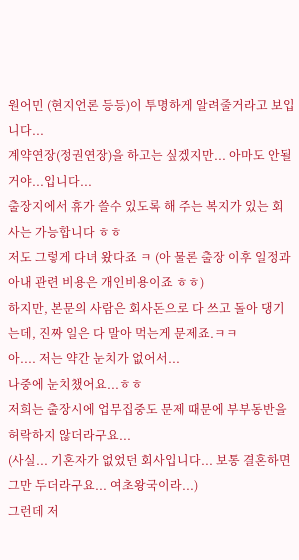원어민 (현지언론 등등)이 투명하게 알려줄거라고 보입니다...
계약연장(정권연장)을 하고는 싶겠지만... 아마도 안될거야...입니다...
출장지에서 휴가 쓸수 있도록 해 주는 복지가 있는 회사는 가능합니다 ㅎㅎ
저도 그렇게 다녀 왔다죠 ㅋ (아 물론 출장 이후 일정과 아내 관련 비용은 개인비용이죠 ㅎㅎ)
하지만, 본문의 사람은 회사돈으로 다 쓰고 돌아 댕기는데, 진짜 일은 다 말아 먹는게 문제죠.ㅋㅋ
아.... 저는 약간 눈치가 없어서...
나중에 눈치챘어요...ㅎㅎ
저희는 출장시에 업무집중도 문제 때문에 부부동반을 허락하지 않더라구요...
(사실... 기혼자가 없었던 회사입니다... 보통 결혼하면 그만 두더라구요... 여초왕국이라...)
그런데 저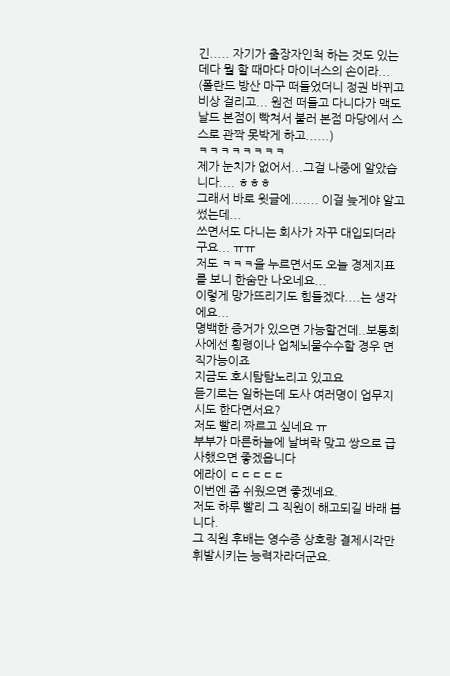긴..... 자기가 출장자인척 하는 것도 있는데다 뭘 할 때마다 마이너스의 손이라...
(폴란드 방산 마구 떠들었더니 정권 바뀌고 비상 걸리고... 원전 떠들고 다니다가 맥도날드 본점이 빡쳐서 불러 본점 마당에서 스스로 관짝 못박게 하고......)
ㅋㅋㅋㅋㅋㅋㅋㅋ
제가 눈치가 없어서...그걸 나중에 알았습니다.... ㅎㅎㅎ
그래서 바로 윗글에....... 이걸 늦게야 알고 썼는데...
쓰면서도 다니는 회사가 자꾸 대입되더라구요... ㅠㅠ
저도 ㅋㅋㅋ을 누르면서도 오늘 경제지표를 보니 한숨만 나오네요...
이렇게 망가뜨리기도 힘들겠다....는 생각에요...
명백한 증거가 있으면 가능할건데..보통회사에선 횡령이나 업체뇌물수수할 경우 면직가능이죠
지금도 호시탐탐노리고 있고요
듣기로는 일하는데 도사 여러명이 업무지시도 한다면서요?
저도 빨리 짜르고 싶네요 ㅠ
부부가 마른하늘에 날벼락 맞고 쌍으로 급사했으면 좋겠읍니다
에라이 ㄷㄷㄷㄷㄷ
이번엔 좀 쉬웠으면 좋겠네요.
저도 하루 빨리 그 직원이 해고되길 바래 봅니다.
그 직원 후배는 영수증 상호랑 결제시각만 휘발시키는 능력자라더군요.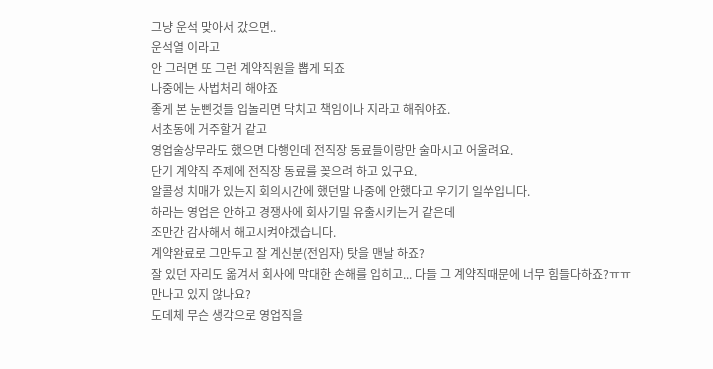그냥 운석 맞아서 갔으면..
운석열 이라고
안 그러면 또 그런 계약직원을 뽑게 되죠
나중에는 사법처리 해야죠
좋게 본 눈삔것들 입놀리면 닥치고 책임이나 지라고 해줘야죠.
서초동에 거주할거 같고
영업술상무라도 했으면 다행인데 전직장 동료들이랑만 술마시고 어울려요.
단기 계약직 주제에 전직장 동료를 꽂으려 하고 있구요.
알콜성 치매가 있는지 회의시간에 했던말 나중에 안했다고 우기기 일쑤입니다.
하라는 영업은 안하고 경쟁사에 회사기밀 유출시키는거 같은데
조만간 감사해서 해고시켜야겠습니다.
계약완료로 그만두고 잘 계신분(전임자) 탓을 맨날 하죠?
잘 있던 자리도 옮겨서 회사에 막대한 손해를 입히고... 다들 그 계약직때문에 너무 힘들다하죠?ㅠㅠ
만나고 있지 않나요?
도데체 무슨 생각으로 영업직을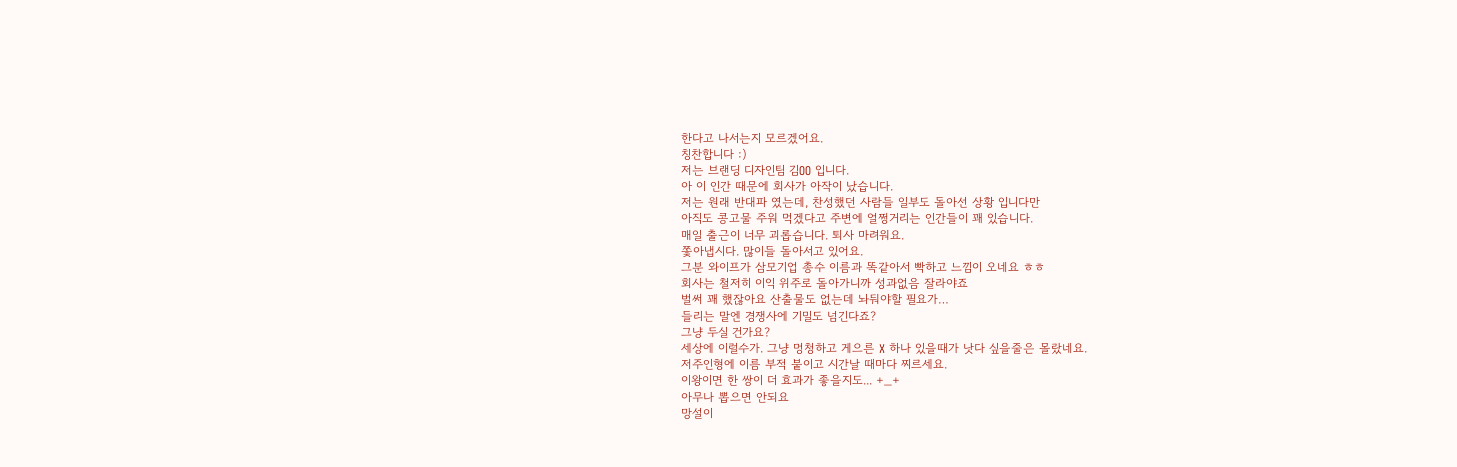한다고 나서는지 모르겠어요.
칭찬합니다 :)
저는 브랜딩 디자인팀 김OO 입니다.
아 이 인간 때문에 회사가 아작이 났습니다.
저는 원래 반대파 였는데, 찬성했던 사람들 일부도 돌아선 상황 입니다만
아직도 콩고물 주워 먹겠다고 주변에 얼쩡거리는 인간들이 꽤 있습니다.
매일 출근이 너무 괴롭습니다. 퇴사 마려워요.
쫓아냅시다. 많이들 돌아서고 있어요.
그분 와이프가 삼모기업 총수 이름과 똑같아서 빡하고 느낌이 오네요 ㅎㅎ
회사는 철저히 이익 위주로 돌아가니까 성과없음 잘라야죠
벌써 꽤 했잖아요 산출물도 없는데 놔둬야할 필요가…
들리는 말엔 경쟁사에 기밀도 넘긴다죠?
그냥 두실 건가요?
세상에 이럴수가. 그냥 멍청하고 게으른 X 하나 있을때가 낫다 싶을줄은 몰랐네요.
저주인형에 이름 부적 붙이고 시간날 때마다 찌르세요.
이왕이면 한 쌍이 더 효과가 좋을지도... +_+
아무나 뽑으면 안되요
망설이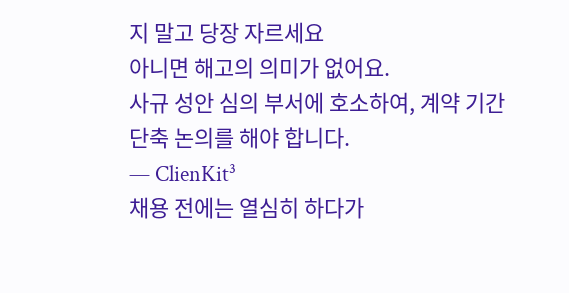지 말고 당장 자르세요
아니면 해고의 의미가 없어요.
사규 성안 심의 부서에 호소하여, 계약 기간 단축 논의를 해야 합니다.
— ClienKit³
채용 전에는 열심히 하다가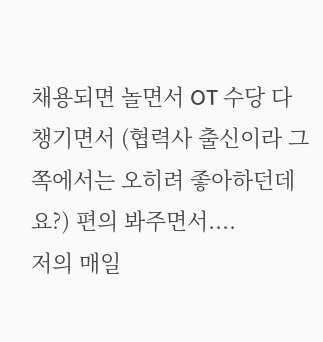채용되면 놀면서 OT 수당 다 챙기면서 (협력사 출신이라 그쪽에서는 오히려 좋아하던데요?) 편의 봐주면서....
저의 매일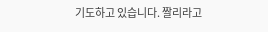기도하고 있습니다. 짤리라고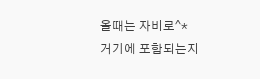올때는 자비로^*
거기에 포함되는지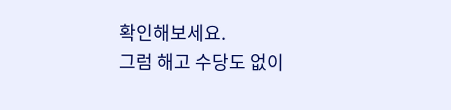확인해보세요.
그럼 해고 수당도 없이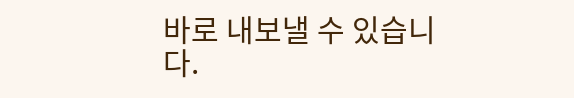바로 내보낼 수 있습니다.